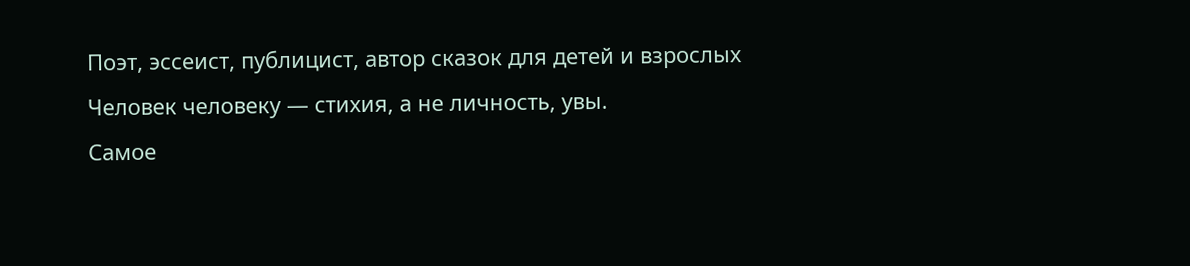Поэт, эссеист, публицист, автор сказок для детей и взрослых
Человек человеку — стихия, а не личность, увы.
Самое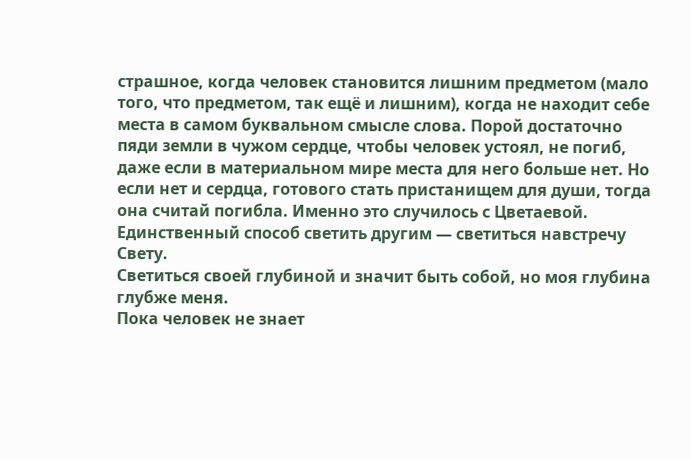страшное, когда человек становится лишним предметом (мало того, что предметом, так ещё и лишним), когда не находит себе места в самом буквальном смысле слова. Порой достаточно пяди земли в чужом сердце, чтобы человек устоял, не погиб, даже если в материальном мире места для него больше нет. Но если нет и сердца, готового стать пристанищем для души, тогда она считай погибла. Именно это случилось с Цветаевой.
Единственный способ светить другим — светиться навстречу Свету.
Светиться своей глубиной и значит быть собой, но моя глубина глубже меня.
Пока человек не знает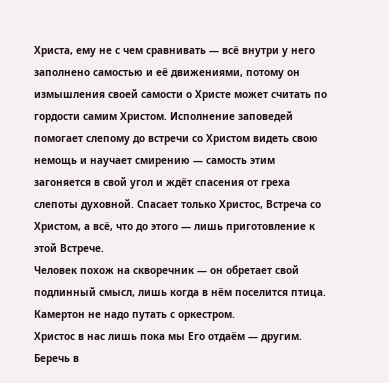Христа, ему не с чем сравнивать — всё внутри у него заполнено самостью и её движениями, потому он измышления своей самости о Христе может считать по гордости самим Христом. Исполнение заповедей помогает слепому до встречи со Христом видеть свою немощь и научает смирению — самость этим загоняется в свой угол и ждёт спасения от греха слепоты духовной. Спасает только Христос, Встреча со Христом, а всё, что до этого — лишь приготовление к этой Встрече.
Человек похож на скворечник — он обретает свой подлинный смысл, лишь когда в нём поселится птица.
Камертон не надо путать с оркестром.
Христос в нас лишь пока мы Его отдаём — другим. Беречь в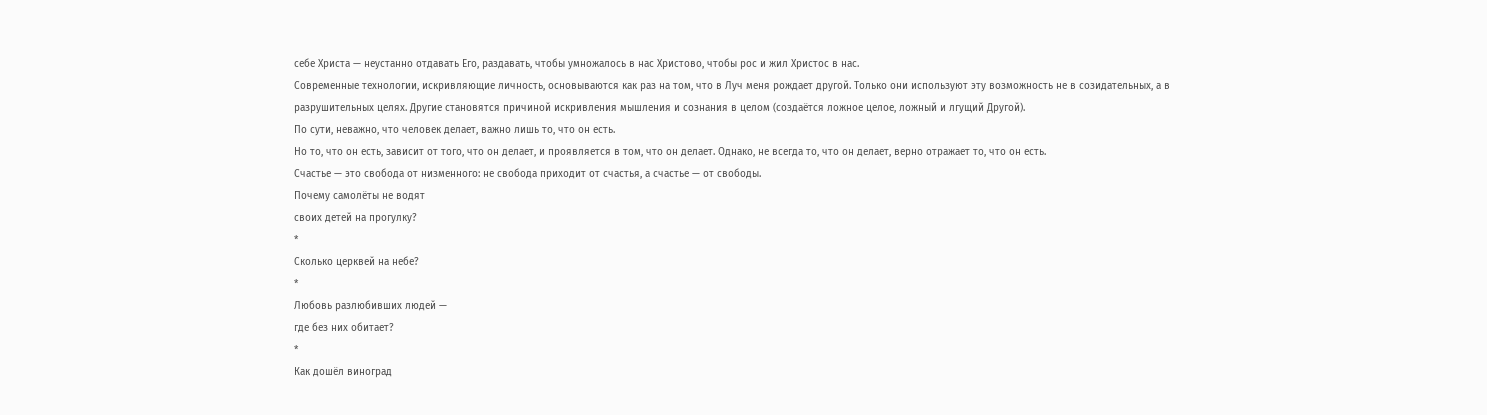себе Христа — неустанно отдавать Его, раздавать, чтобы умножалось в нас Христово, чтобы рос и жил Христос в нас.
Современные технологии, искривляющие личность, основываются как раз на том, что в Луч меня рождает другой. Только они используют эту возможность не в созидательных, а в разрушительных целях. Другие становятся причиной искривления мышления и сознания в целом (создаётся ложное целое, ложный и лгущий Другой).
По сути, неважно, что человек делает, важно лишь то, что он есть.
Но то, что он есть, зависит от того, что он делает, и проявляется в том, что он делает. Однако, не всегда то, что он делает, верно отражает то, что он есть.
Счастье — это свобода от низменного: не свобода приходит от счастья, а счастье — от свободы.
Почему самолёты не водят
своих детей на прогулку?
*
Сколько церквей на небе?
*
Любовь разлюбивших людей —
где без них обитает?
*
Как дошёл виноград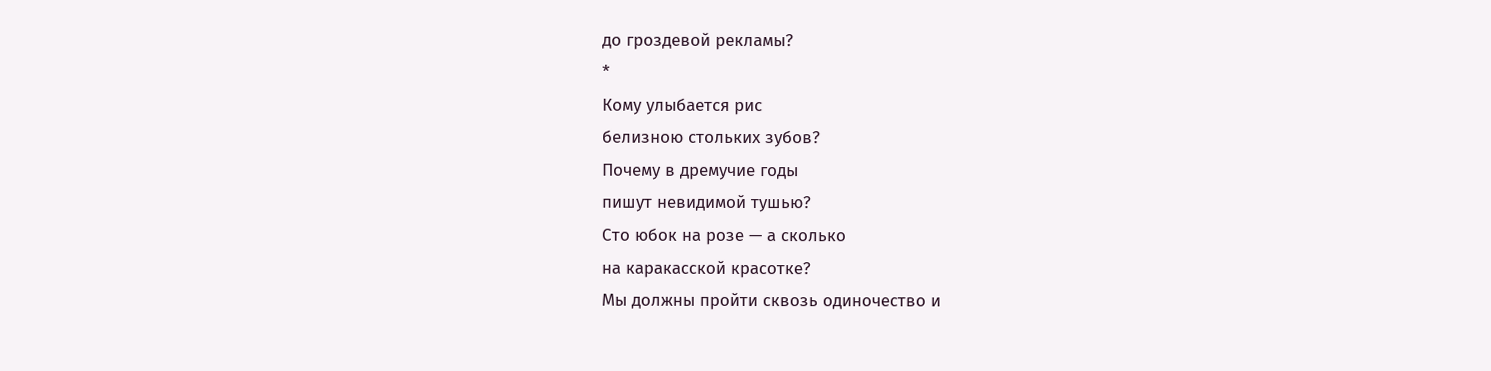до гроздевой рекламы?
*
Кому улыбается рис
белизною стольких зубов?
Почему в дремучие годы
пишут невидимой тушью?
Сто юбок на розе — а сколько
на каракасской красотке?
Мы должны пройти сквозь одиночество и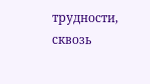трудности, сквозь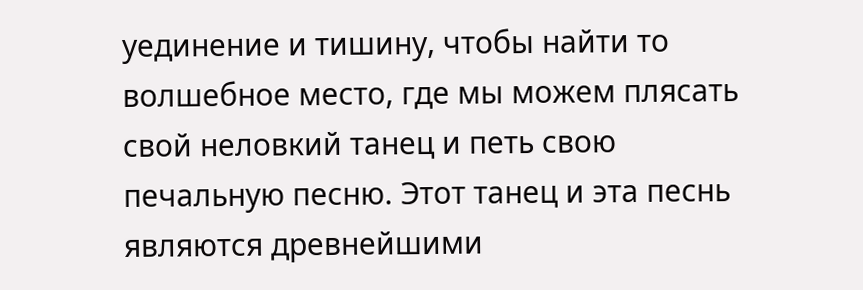уединение и тишину, чтобы найти то волшебное место, где мы можем плясать свой неловкий танец и петь свою печальную песню. Этот танец и эта песнь являются древнейшими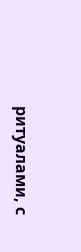ритуалами, с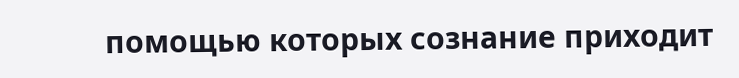помощью которых сознание приходит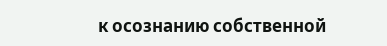к осознанию собственной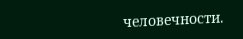человечности.